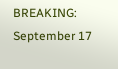BREAKING:
September 17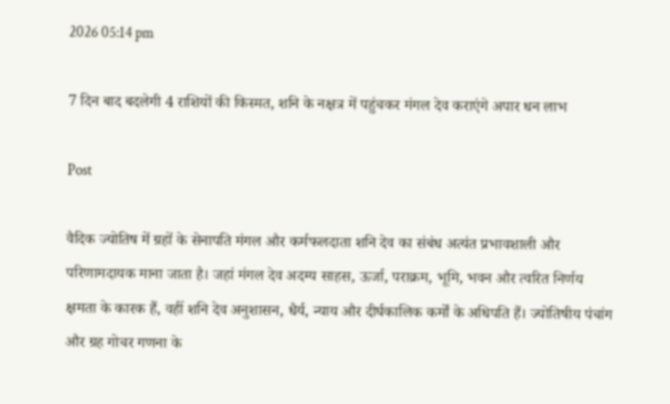2026 05:14 pm

7 दिन बाद बदलेगी 4 राशियों की किस्मत, शनि के नक्षत्र में पहुंचकर मंगल देव कराएंगे अपार धन लाभ

Post

वैदिक ज्योतिष में ग्रहों के सेनापति मंगल और कर्मफलदाता शनि देव का संबंध अत्यंत प्रभावशाली और परिणामदायक माना जाता है। जहां मंगल देव अदम्य साहस, ऊर्जा, पराक्रम, भूमि, भवन और त्वरित निर्णय क्षमता के कारक हैं, वहीं शनि देव अनुशासन, धैर्य, न्याय और दीर्घकालिक कर्मों के अधिपति हैं। ज्योतिषीय पंचांग और ग्रह गोचर गणना के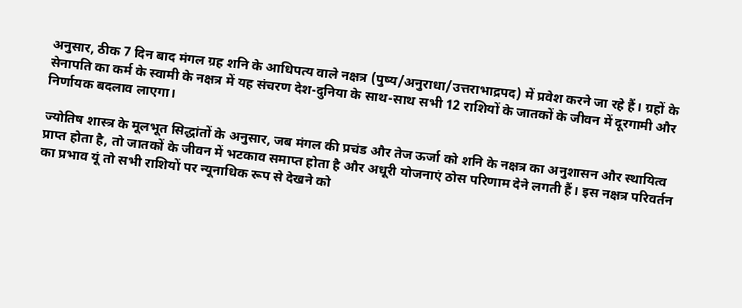अनुसार, ठीक 7 दिन बाद मंगल ग्रह शनि के आधिपत्य वाले नक्षत्र (पुष्य/अनुराधा/उत्तराभाद्रपद) में प्रवेश करने जा रहे हैं। ग्रहों के सेनापति का कर्म के स्वामी के नक्षत्र में यह संचरण देश-दुनिया के साथ-साथ सभी 12 राशियों के जातकों के जीवन में दूरगामी और निर्णायक बदलाव लाएगा।

ज्योतिष शास्त्र के मूलभूत सिद्धांतों के अनुसार, जब मंगल की प्रचंड और तेज ऊर्जा को शनि के नक्षत्र का अनुशासन और स्थायित्व प्राप्त होता है, तो जातकों के जीवन में भटकाव समाप्त होता है और अधूरी योजनाएं ठोस परिणाम देने लगती हैं। इस नक्षत्र परिवर्तन का प्रभाव यूं तो सभी राशियों पर न्यूनाधिक रूप से देखने को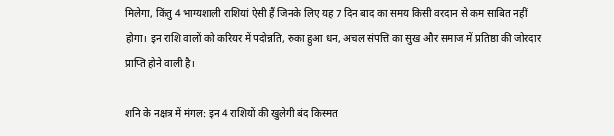मिलेगा, किंतु 4 भाग्यशाली राशियां ऐसी हैं जिनके लिए यह 7 दिन बाद का समय किसी वरदान से कम साबित नहीं होगा। इन राशि वालों को करियर में पदोन्नति, रुका हुआ धन, अचल संपत्ति का सुख और समाज में प्रतिष्ठा की जोरदार प्राप्ति होने वाली है।

शनि के नक्षत्र में मंगल: इन 4 राशियों की खुलेगी बंद किस्मत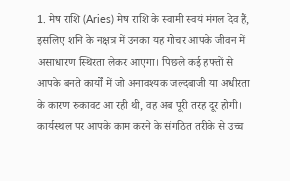1. मेष राशि (Aries) मेष राशि के स्वामी स्वयं मंगल देव हैं, इसलिए शनि के नक्षत्र में उनका यह गोचर आपके जीवन में असाधारण स्थिरता लेकर आएगा। पिछले कई हफ्तों से आपके बनते कार्यों में जो अनावश्यक जल्दबाजी या अधीरता के कारण रुकावट आ रही थी, वह अब पूरी तरह दूर होगी। कार्यस्थल पर आपके काम करने के संगठित तरीके से उच्च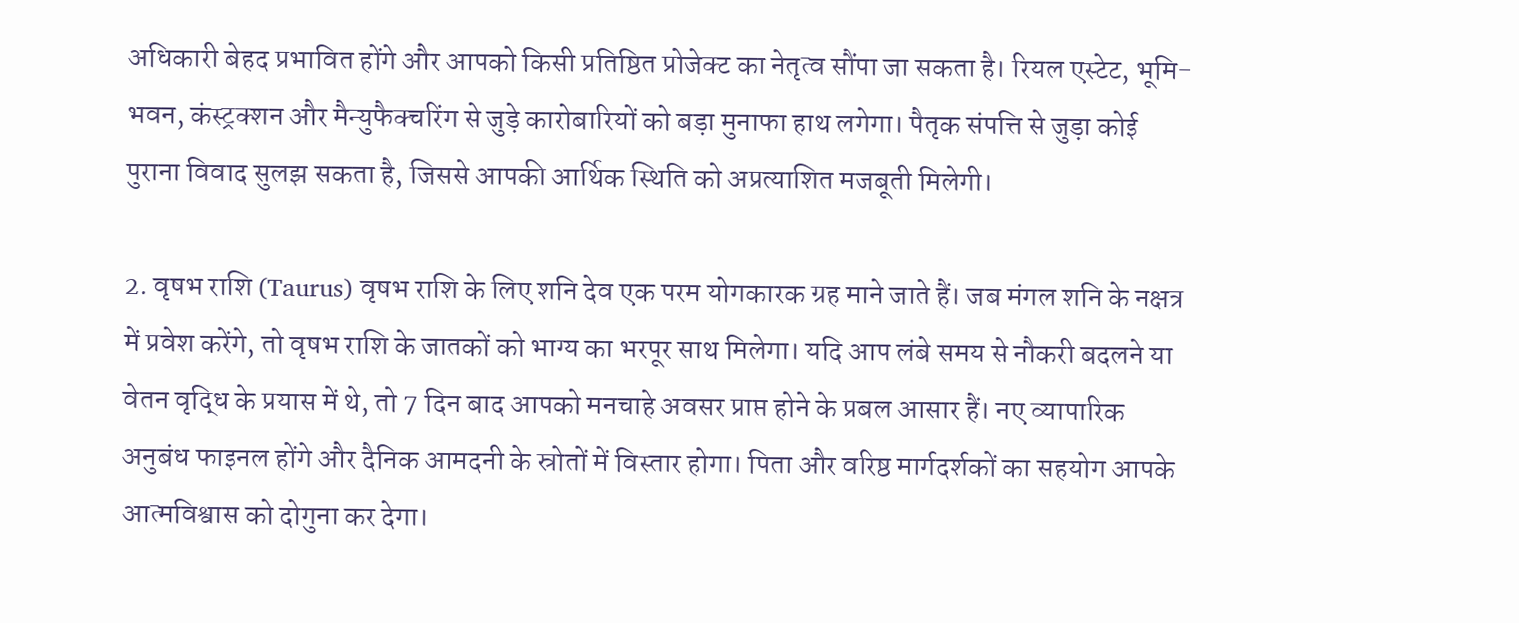अधिकारी बेहद प्रभावित होंगे और आपको किसी प्रतिष्ठित प्रोजेक्ट का नेतृत्व सौंपा जा सकता है। रियल एस्टेट, भूमि-भवन, कंस्ट्रक्शन और मैन्युफैक्चरिंग से जुड़े कारोबारियों को बड़ा मुनाफा हाथ लगेगा। पैतृक संपत्ति से जुड़ा कोई पुराना विवाद सुलझ सकता है, जिससे आपकी आर्थिक स्थिति को अप्रत्याशित मजबूती मिलेगी।

2. वृषभ राशि (Taurus) वृषभ राशि के लिए शनि देव एक परम योगकारक ग्रह माने जाते हैं। जब मंगल शनि के नक्षत्र में प्रवेश करेंगे, तो वृषभ राशि के जातकों को भाग्य का भरपूर साथ मिलेगा। यदि आप लंबे समय से नौकरी बदलने या वेतन वृद्धि के प्रयास में थे, तो 7 दिन बाद आपको मनचाहे अवसर प्राप्त होने के प्रबल आसार हैं। नए व्यापारिक अनुबंध फाइनल होंगे और दैनिक आमदनी के स्रोतों में विस्तार होगा। पिता और वरिष्ठ मार्गदर्शकों का सहयोग आपके आत्मविश्वास को दोगुना कर देगा।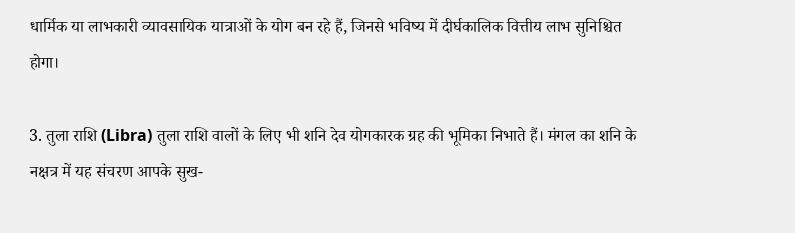धार्मिक या लाभकारी व्यावसायिक यात्राओं के योग बन रहे हैं, जिनसे भविष्य में दीर्घकालिक वित्तीय लाभ सुनिश्चित होगा।

3. तुला राशि (Libra) तुला राशि वालों के लिए भी शनि देव योगकारक ग्रह की भूमिका निभाते हैं। मंगल का शनि के नक्षत्र में यह संचरण आपके सुख-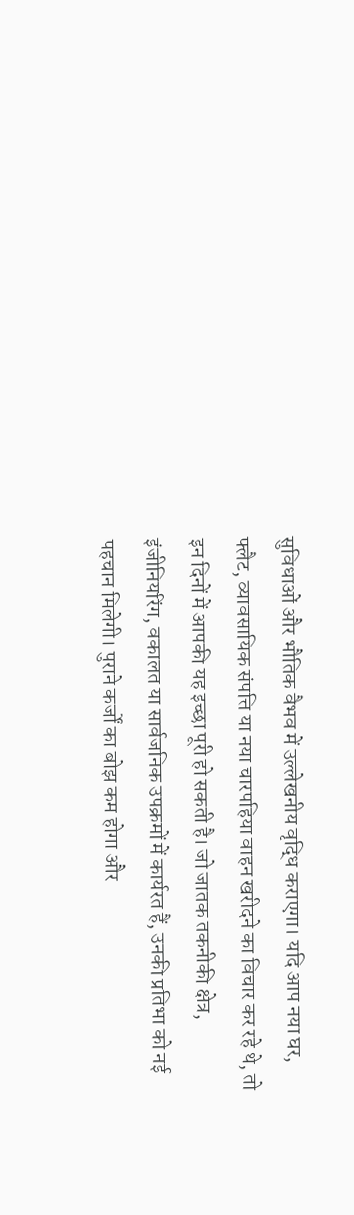सुविधाओं और भौतिक वैभव में उल्लेखनीय वृद्धि कराएगा। यदि आप नया घर, फ्लैट, व्यावसायिक संपत्ति या नया चारपहिया वाहन खरीदने का विचार कर रहे थे, तो इन दिनों में आपकी यह इच्छा पूरी हो सकती है। जो जातक तकनीकी क्षेत्र, इंजीनियरिंग, वकालत या सार्वजनिक उपक्रमों में कार्यरत हैं, उनकी प्रतिभा को नई पहचान मिलेगी। पुराने कर्जों का बोझ कम होगा और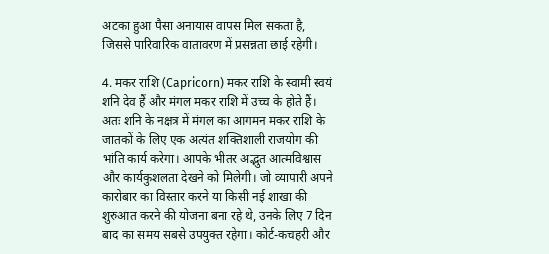अटका हुआ पैसा अनायास वापस मिल सकता है, जिससे पारिवारिक वातावरण में प्रसन्नता छाई रहेगी।

4. मकर राशि (Capricorn) मकर राशि के स्वामी स्वयं शनि देव हैं और मंगल मकर राशि में उच्च के होते हैं। अतः शनि के नक्षत्र में मंगल का आगमन मकर राशि के जातकों के लिए एक अत्यंत शक्तिशाली राजयोग की भांति कार्य करेगा। आपके भीतर अद्भुत आत्मविश्वास और कार्यकुशलता देखने को मिलेगी। जो व्यापारी अपने कारोबार का विस्तार करने या किसी नई शाखा की शुरुआत करने की योजना बना रहे थे, उनके लिए 7 दिन बाद का समय सबसे उपयुक्त रहेगा। कोर्ट-कचहरी और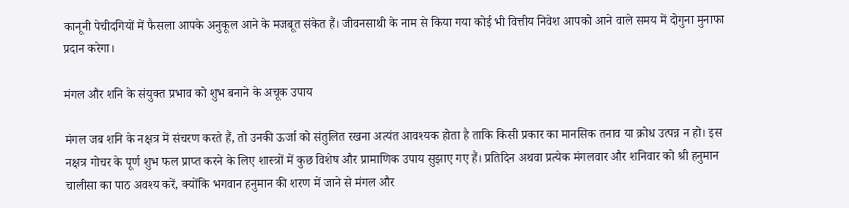कानूनी पेचीदगियों में फैसला आपके अनुकूल आने के मजबूत संकेत हैं। जीवनसाथी के नाम से किया गया कोई भी वित्तीय निवेश आपको आने वाले समय में दोगुना मुनाफा प्रदान करेगा।

मंगल और शनि के संयुक्त प्रभाव को शुभ बनाने के अचूक उपाय

मंगल जब शनि के नक्षत्र में संचरण करते हैं, तो उनकी ऊर्जा को संतुलित रखना अत्यंत आवश्यक होता है ताकि किसी प्रकार का मानसिक तनाव या क्रोध उत्पन्न न हो। इस नक्षत्र गोचर के पूर्ण शुभ फल प्राप्त करने के लिए शास्त्रों में कुछ विशेष और प्रामाणिक उपाय सुझाए गए हैं। प्रतिदिन अथवा प्रत्येक मंगलवार और शनिवार को श्री हनुमान चालीसा का पाठ अवश्य करें, क्योंकि भगवान हनुमान की शरण में जाने से मंगल और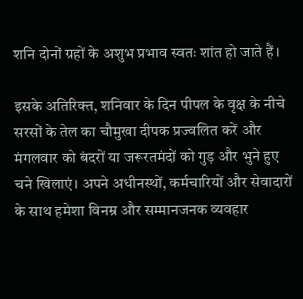शनि दोनों ग्रहों के अशुभ प्रभाव स्वतः शांत हो जाते हैं।

इसके अतिरिक्त, शनिवार के दिन पीपल के वृक्ष के नीचे सरसों के तेल का चौमुखा दीपक प्रज्वलित करें और मंगलवार को बंदरों या जरूरतमंदों को गुड़ और भुने हुए चने खिलाएं। अपने अधीनस्थों, कर्मचारियों और सेवादारों के साथ हमेशा विनम्र और सम्मानजनक व्यवहार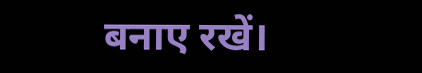बनाए रखें।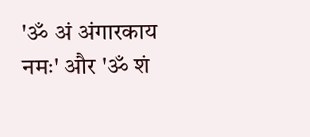'ॐ अं अंगारकाय नमः' और 'ॐ शं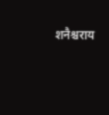शनैश्चराय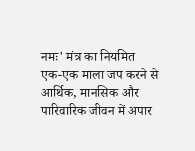नमः' मंत्र का नियमित एक-एक माला जप करने से आर्थिक, मानसिक और पारिवारिक जीवन में अपार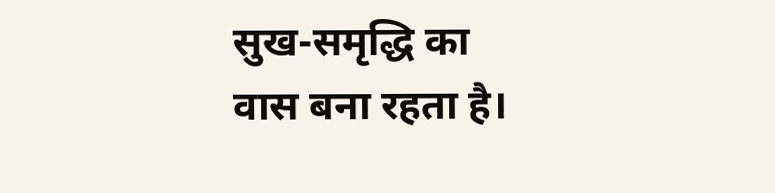सुख-समृद्धि का वास बना रहता है।